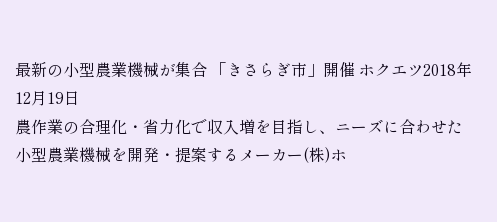最新の小型農業機械が集合 「きさらぎ市」開催 ホクエツ2018年12月19日
農作業の合理化・省力化で収入増を目指し、ニーズに合わせた小型農業機械を開発・提案するメーカー(株)ホ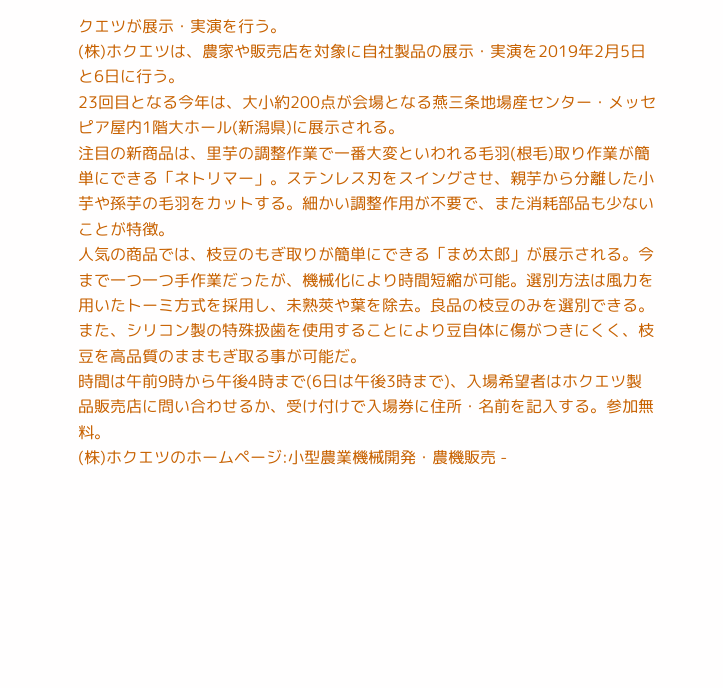クエツが展示・実演を行う。
(株)ホクエツは、農家や販売店を対象に自社製品の展示・実演を2019年2月5日と6日に行う。
23回目となる今年は、大小約200点が会場となる燕三条地場産センター・メッセピア屋内1階大ホール(新潟県)に展示される。
注目の新商品は、里芋の調整作業で一番大変といわれる毛羽(根毛)取り作業が簡単にできる「ネトリマー」。ステンレス刃をスイングさせ、親芋から分離した小芋や孫芋の毛羽をカットする。細かい調整作用が不要で、また消耗部品も少ないことが特徴。
人気の商品では、枝豆のもぎ取りが簡単にできる「まめ太郎」が展示される。今まで一つ一つ手作業だったが、機械化により時間短縮が可能。選別方法は風力を用いたトーミ方式を採用し、未熟莢や葉を除去。良品の枝豆のみを選別できる。また、シリコン製の特殊扱歯を使用することにより豆自体に傷がつきにくく、枝豆を高品質のままもぎ取る事が可能だ。
時間は午前9時から午後4時まで(6日は午後3時まで)、入場希望者はホクエツ製品販売店に問い合わせるか、受け付けで入場券に住所・名前を記入する。参加無料。
(株)ホクエツのホームページ:小型農業機械開発・農機販売 -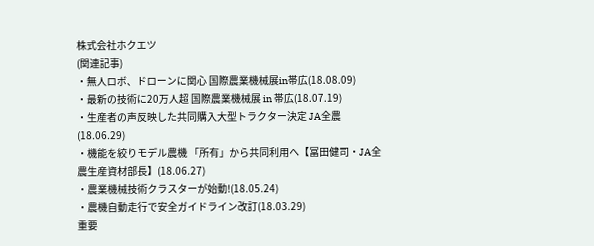株式会社ホクエツ
(関連記事)
・無人ロボ、ドローンに関心 国際農業機械展in帯広(18.08.09)
・最新の技術に20万人超 国際農業機械展 in 帯広(18.07.19)
・生産者の声反映した共同購入大型トラクター決定 JA全農(18.06.29)
・機能を絞りモデル農機 「所有」から共同利用へ【冨田健司・JA全農生産資材部長】(18.06.27)
・農業機械技術クラスターが始動!(18.05.24)
・農機自動走行で安全ガイドライン改訂(18.03.29)
重要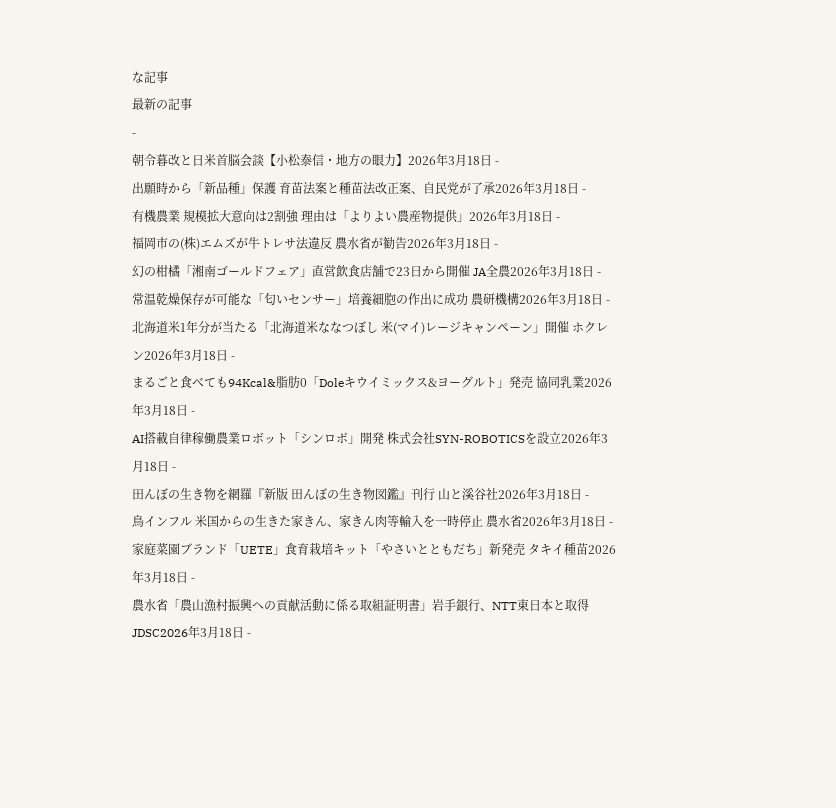な記事
最新の記事
-
朝令暮改と日米首脳会談【小松泰信・地方の眼力】2026年3月18日 -
出願時から「新品種」保護 育苗法案と種苗法改正案、自民党が了承2026年3月18日 -
有機農業 規模拡大意向は2割強 理由は「よりよい農産物提供」2026年3月18日 -
福岡市の(株)エムズが牛トレサ法違反 農水省が勧告2026年3月18日 -
幻の柑橘「湘南ゴールドフェア」直営飲食店舗で23日から開催 JA全農2026年3月18日 -
常温乾燥保存が可能な「匂いセンサー」培養細胞の作出に成功 農研機構2026年3月18日 -
北海道米1年分が当たる「北海道米ななつぼし 米(マイ)レージキャンペーン」開催 ホクレン2026年3月18日 -
まるごと食べても94Kcal&脂肪0「Doleキウイミックス&ヨーグルト」発売 協同乳業2026年3月18日 -
AI搭載自律稼働農業ロボット「シンロボ」開発 株式会社SYN-ROBOTICSを設立2026年3月18日 -
田んぼの生き物を網羅『新版 田んぼの生き物図鑑』刊行 山と溪谷社2026年3月18日 -
鳥インフル 米国からの生きた家きん、家きん肉等輸入を一時停止 農水省2026年3月18日 -
家庭菜園ブランド「UETE」食育栽培キット「やさいとともだち」新発売 タキイ種苗2026年3月18日 -
農水省「農山漁村振興への貢献活動に係る取組証明書」岩手銀行、NTT東日本と取得 JDSC2026年3月18日 -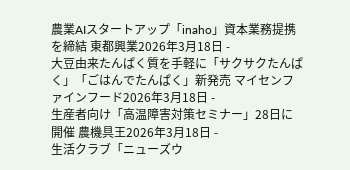農業AIスタートアップ「inaho」資本業務提携を締結 東都興業2026年3月18日 -
大豆由来たんぱく質を手軽に「サクサクたんぱく」「ごはんでたんぱく」新発売 マイセンファインフード2026年3月18日 -
生産者向け「高温障害対策セミナー」28日に開催 農機具王2026年3月18日 -
生活クラブ「ニューズウ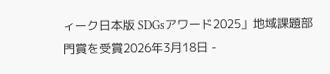ィーク日本版 SDGsアワード2025」地域課題部門賞を受賞2026年3月18日 -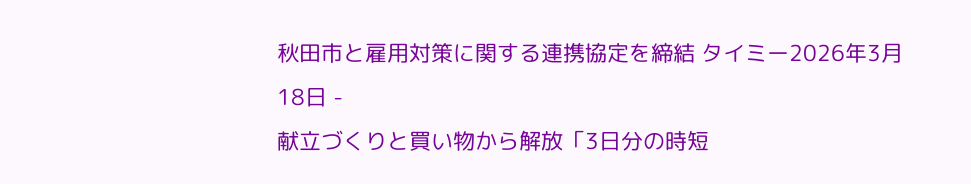秋田市と雇用対策に関する連携協定を締結 タイミー2026年3月18日 -
献立づくりと買い物から解放「3日分の時短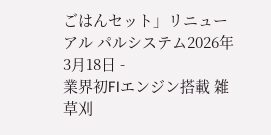ごはんセット」リニューアル パルシステム2026年3月18日 -
業界初FIエンジン搭載 雑草刈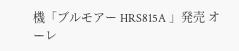機「ブルモアー HRS815A 」発売 オーレ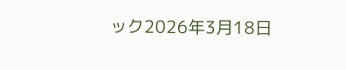ック2026年3月18日